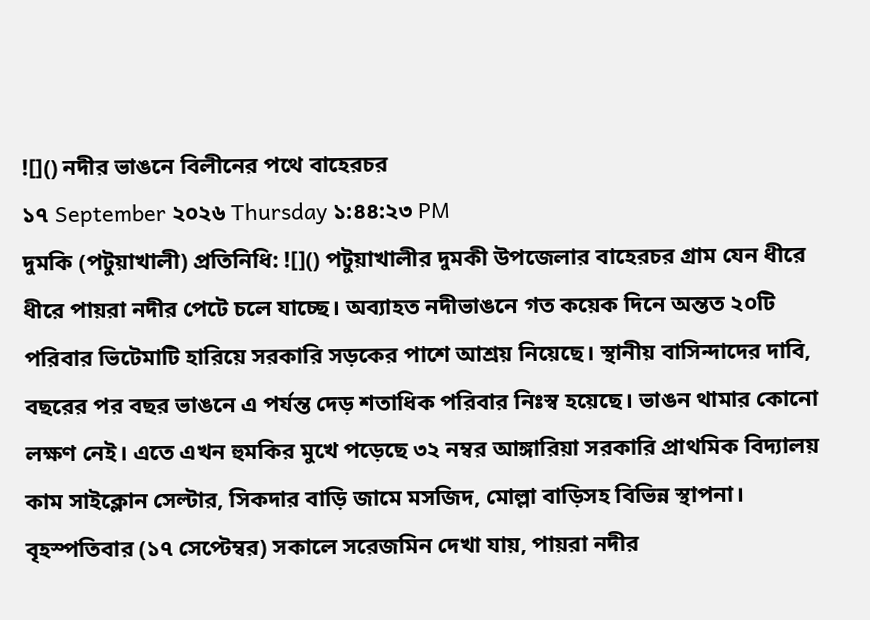![]() নদীর ভাঙনে বিলীনের পথে বাহেরচর
১৭ September ২০২৬ Thursday ১:৪৪:২৩ PM
দুমকি (পটুয়াখালী) প্রতিনিধি: ![]() পটুয়াখালীর দুমকী উপজেলার বাহেরচর গ্রাম যেন ধীরে ধীরে পায়রা নদীর পেটে চলে যাচ্ছে। অব্যাহত নদীভাঙনে গত কয়েক দিনে অন্তত ২০টি পরিবার ভিটেমাটি হারিয়ে সরকারি সড়কের পাশে আশ্রয় নিয়েছে। স্থানীয় বাসিন্দাদের দাবি, বছরের পর বছর ভাঙনে এ পর্যন্ত দেড় শতাধিক পরিবার নিঃস্ব হয়েছে। ভাঙন থামার কোনো লক্ষণ নেই। এতে এখন হুমকির মুখে পড়েছে ৩২ নম্বর আঙ্গারিয়া সরকারি প্রাথমিক বিদ্যালয় কাম সাইক্লোন সেল্টার, সিকদার বাড়ি জামে মসজিদ, মোল্লা বাড়িসহ বিভিন্ন স্থাপনা। বৃহস্পতিবার (১৭ সেপ্টেম্বর) সকালে সরেজমিন দেখা যায়, পায়রা নদীর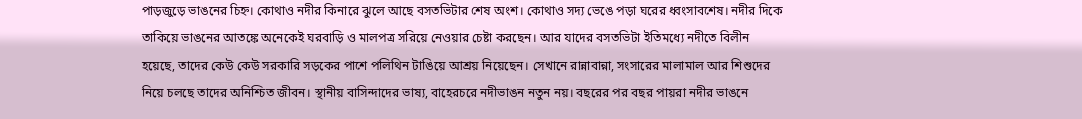পাড়জুড়ে ভাঙনের চিহ্ন। কোথাও নদীর কিনারে ঝুলে আছে বসতভিটার শেষ অংশ। কোথাও সদ্য ভেঙে পড়া ঘরের ধ্বংসাবশেষ। নদীর দিকে তাকিয়ে ভাঙনের আতঙ্কে অনেকেই ঘরবাড়ি ও মালপত্র সরিয়ে নেওয়ার চেষ্টা করছেন। আর যাদের বসতভিটা ইতিমধ্যে নদীতে বিলীন হয়েছে, তাদের কেউ কেউ সরকারি সড়কের পাশে পলিথিন টাঙিয়ে আশ্রয় নিয়েছেন। সেখানে রান্নাবান্না, সংসারের মালামাল আর শিশুদের নিয়ে চলছে তাদের অনিশ্চিত জীবন। স্থানীয় বাসিন্দাদের ভাষ্য, বাহেরচরে নদীভাঙন নতুন নয়। বছরের পর বছর পায়রা নদীর ভাঙনে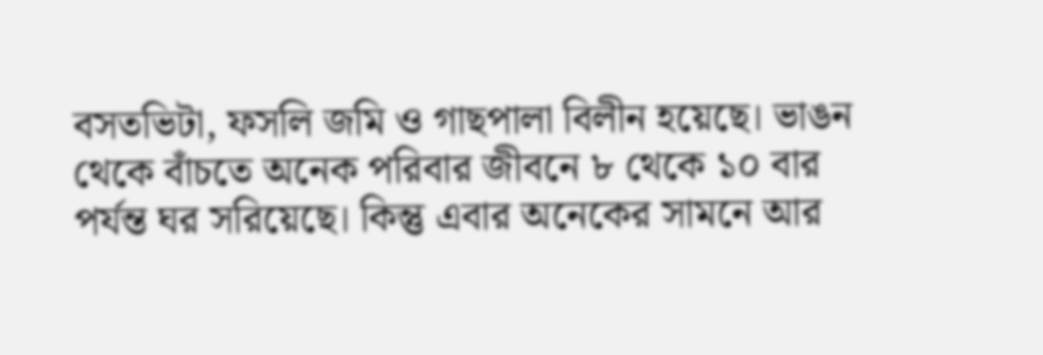বসতভিটা, ফসলি জমি ও গাছপালা বিলীন হয়েছে। ভাঙন থেকে বাঁচতে অনেক পরিবার জীবনে ৮ থেকে ১০ বার পর্যন্ত ঘর সরিয়েছে। কিন্তু এবার অনেকের সামনে আর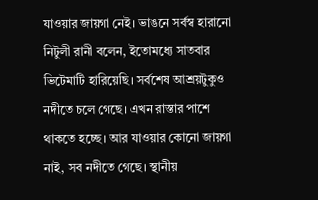যাওয়ার জায়গা নেই। ভাঙনে সর্বস্ব হারানো নিটুলী রানী বলেন, ইতোমধ্যে সাতবার ভিটেমাটি হারিয়েছি। সর্বশেষ আশ্রয়টুকুও নদীতে চলে গেছে। এখন রাস্তার পাশে থাকতে হচ্ছে। আর যাওয়ার কোনো জায়গা নাই, সব নদীতে গেছে। স্থানীয়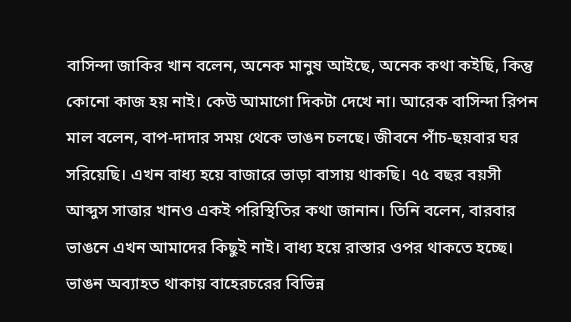বাসিন্দা জাকির খান বলেন, অনেক মানুষ আইছে, অনেক কথা কইছি, কিন্তু কোনো কাজ হয় নাই। কেউ আমাগো দিকটা দেখে না। আরেক বাসিন্দা রিপন মাল বলেন, বাপ-দাদার সময় থেকে ভাঙন চলছে। জীবনে পাঁচ-ছয়বার ঘর সরিয়েছি। এখন বাধ্য হয়ে বাজারে ভাড়া বাসায় থাকছি। ৭৫ বছর বয়সী আব্দুস সাত্তার খানও একই পরিস্থিতির কথা জানান। তিনি বলেন, বারবার ভাঙনে এখন আমাদের কিছুই নাই। বাধ্য হয়ে রাস্তার ওপর থাকতে হচ্ছে। ভাঙন অব্যাহত থাকায় বাহেরচরের বিভিন্ন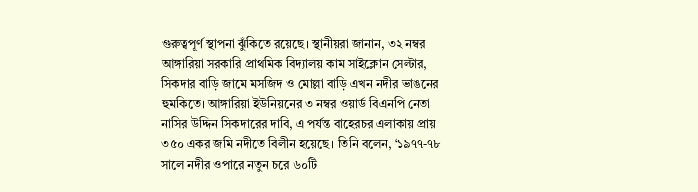গুরুত্বপূর্ণ স্থাপনা ঝুঁকিতে রয়েছে। স্থানীয়রা জানান, ৩২ নম্বর আঙ্গারিয়া সরকারি প্রাথমিক বিদ্যালয় কাম সাইক্লোন সেল্টার, সিকদার বাড়ি জামে মসজিদ ও মোল্লা বাড়ি এখন নদীর ভাঙনের হুমকিতে। আঙ্গারিয়া ইউনিয়নের ৩ নম্বর ওয়ার্ড বিএনপি নেতা নাসির উদ্দিন সিকদারের দাবি, এ পর্যন্ত বাহেরচর এলাকায় প্রায় ৩৫০ একর জমি নদীতে বিলীন হয়েছে। তিনি বলেন, ‘১৯৭৭-৭৮ সালে নদীর ওপারে নতুন চরে ৬০টি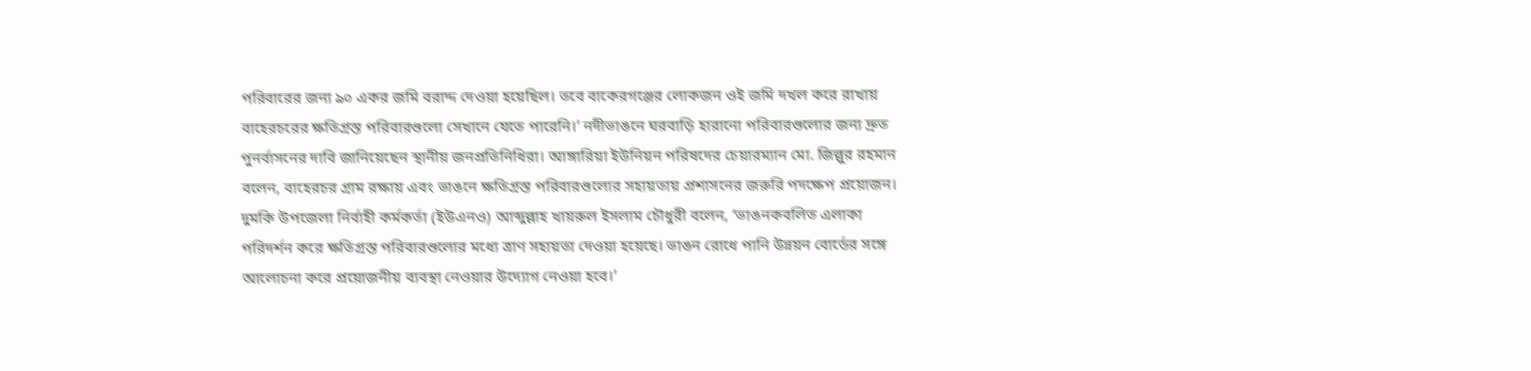পরিবারের জন্য ৯০ একর জমি বরাদ্দ দেওয়া হয়েছিল। তবে বাকেরগঞ্জের লোকজন ওই জমি দখল করে রাখায় বাহেরচরের ক্ষতিগ্রস্ত পরিবারগুলো সেখানে যেতে পারেনি।’ নদীভাঙনে ঘরবাড়ি হারানো পরিবারগুলোর জন্য দ্রুত পুনর্বাসনের দাবি জানিয়েছেন স্থানীয় জনপ্রতিনিধিরা। আঙ্গারিয়া ইউনিয়ন পরিষদের চেয়ারম্যান মো. জিল্লুর রহমান বলেন, বাহেরচর গ্রাম রক্ষায় এবং ভাঙনে ক্ষতিগ্রস্ত পরিবারগুলোর সহায়তায় প্রশাসনের জরুরি পদক্ষেপ প্রয়োজন। দুমকি উপজেলা নির্বাহী কর্মকর্তা (ইউএনও) আব্দুল্লাহ খায়রুল ইসলাম চৌধুরী বলেন, ‘ভাঙনকবলিত এলাকা পরিদর্শন করে ক্ষতিগ্রস্ত পরিবারগুলোর মধ্যে ত্রাণ সহায়তা দেওয়া হয়েছে। ভাঙন রোধে পানি উন্নয়ন বোর্ডের সঙ্গে আলোচনা করে প্রয়োজনীয় ব্যবস্থা নেওয়ার উদ্যোগ নেওয়া হবে।’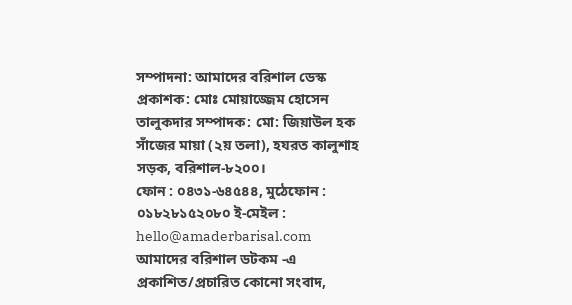সম্পাদনা: আমাদের বরিশাল ডেস্ক প্রকাশক: মোঃ মোয়াজ্জেম হোসেন তালুকদার সম্পাদক: মো: জিয়াউল হক
সাঁজের মায়া (২য় তলা), হযরত কালুশাহ সড়ক, বরিশাল-৮২০০।
ফোন : ০৪৩১-৬৪৫৪৪, মুঠেফোন : ০১৮২৮১৫২০৮০ ই-মেইল : hello@amaderbarisal.com
আমাদের বরিশাল ডটকম -এ প্রকাশিত/প্রচারিত কোনো সংবাদ,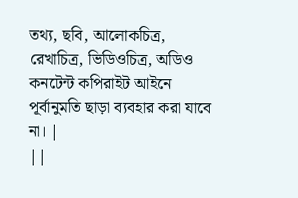তথ্য, ছবি, আলোকচিত্র, রেখাচিত্র, ভিডিওচিত্র, অডিও কনটেন্ট কপিরাইট আইনে পূর্বানুমতি ছাড়া ব্যবহার করা যাবে না। |
||